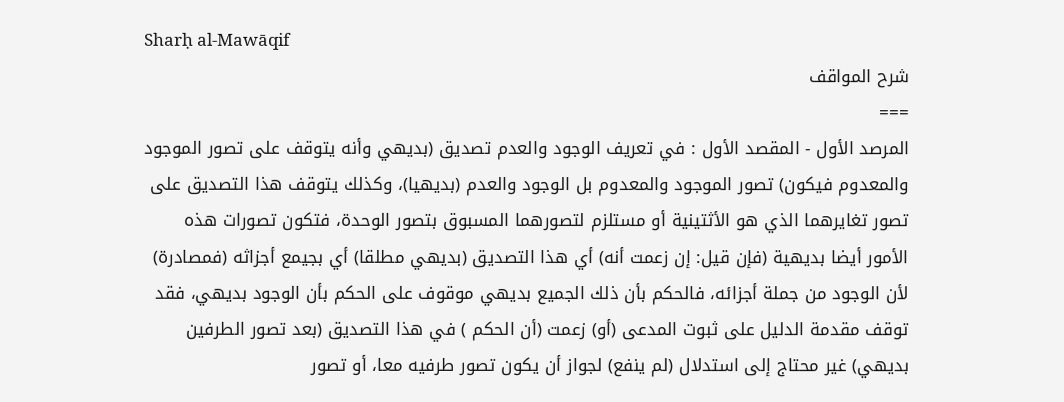Sharḥ al-Mawāqif
شرح المواقف
===
المرصد الأول - المقصد الأول : في تعريف الوجود والعدم تصديق (بديهي وأنه يتوقف على تصور الموجود والمعدوم فيكون) تصور الموجود والمعدوم بل الوجود والعدم (بديهيا)، وكذلك يتوقف هذا التصديق على تصور تغايرهما الذي هو الأثتينية أو مستلزم لتصورهما المسبوق بتصور الوحدة، فتكون تصورات هذه الأمور أيضا بديهية (فإن قيل: إن زعمت أنه) أي هذا التصديق (بديهي مطلقا) أي بجيمع أجزاثه (فمصادرة) لأن الوجود من جملة أجزائه، فالحكم بأن ذلك الجميع بديهي موقوف على الحكم بأن الوجود بديهي، فقد توقف مقدمة الدليل على ثبوت المدعى (أو) زعمت (أن الحكم ) في هذا التصديق (بعد تصور الطرفين بديهي) غير محتاج إلى استدلال (لم ينفع) لجواز أن يكون تصور طرفيه معا، أو تصور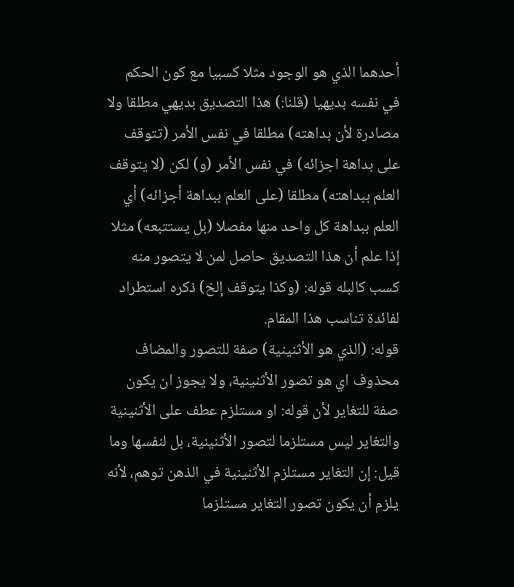أحدهما الذي هو الوجود مثلا كسبيا مع كون الحكم في نفسه بديهيا (قلنا:) هذا التصديق بديهي مطلقا ولا مصادرة لأن بداهته) مطلقا في نفس الأمر (تتوقف على بداهة اجزائه) في نفس الأمر (و) لكن (لا يتوقف العلم ببداهته) مطلقا (على العلم ببداهة أجزائه) أي العلم ببداهة كل واحد منها مفصلا (بل يستتبعه) مثلا إذا علم أن هذا التصديق حاصل لمن لا يتصور منه كسب كالبله قوله: (وكذا يتوقف إلخ) ذكره استطراد لفائدة تناسب هذا المقام.
قوله: (الذي هو الأثنينية) صفة للتصور والمضاف محذوف اي هو تصور الأثنينية، ولا يجوز ان يكون صفة للتغاير لأن قوله: او مستلزم عطف على الأثنينية والتغاير ليس مستلزما لتصور الأثنينية، بل لنفسها وما قيل: إن التغاير مستلزم الأثنينية في الذهن توهم، لأنه يلزم أن يكون تصور التغاير مستلزما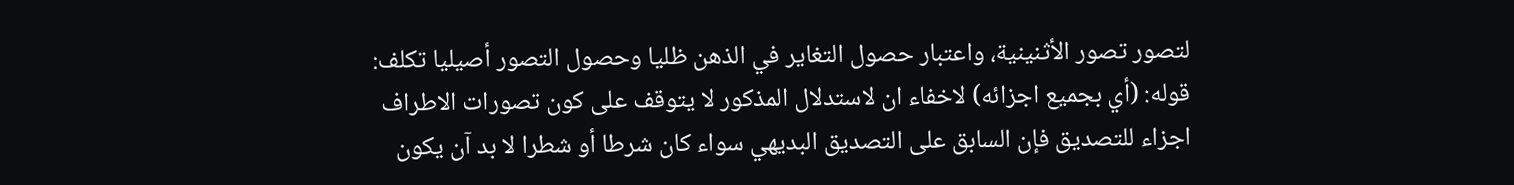لتصور تصور الأثنينية، واعتبار حصول التغاير في الذهن ظليا وحصول التصور أصيليا تكلف: قوله: (أي بجميع اجزائه) لاخفاء ان لاستدلال المذكور لا يتوقف على كون تصورات الاطراف اجزاء للتصديق فإن السابق على التصديق البديهي سواء كان شرطا أو شطرا لا بد آن يكون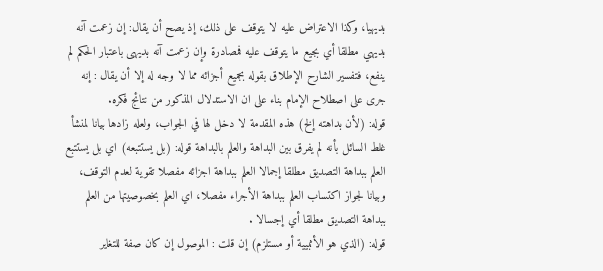بديهيا، وكذا الاعتراض عليه لا يتوقف على ذلك، إذ يصح أن يقال: إن زعمت آنه بديهي مطلقا أي بجيع ما يتوقف عليه فمصادرة وإن زعمت آنه بديهى باعتبار الحكم لم ينفع، فتفسير الشارح الإطلاق بقوله بجميع أجزائه مما لا وجه له إلا أن يقال : إنه جرى على اصطلاح الإمام بناء على ان الاستدلال المذكور من نتائج فكره.
قوله: (لأن بداهته إلخ) هذه المقدمة لا دخل لها في الجواب، ولعله زادها بيانا لمنشأ غلط السائل بأنه لم يفرق بين البداهة والعلم بالبداهة قوله: (بل يستتبعه) اي بل يستتبع العلم ببداهة التصديق مطلقا إجمالا العلم ببداهة اجزائه مفصلا تقوية لعدم التوقف، وبيانا لجواز اكتساب العلم ببداهة الأجراء مفصلا، اي العلم بخصوصيتها من العلم ببداهة التصديق مطلقا أي إجسالا .
قوله: (الذي هو الأثبيية أو مستلزم) إن قلت : الموصول إن كان صفة للتغاير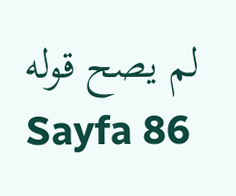لم يصح قوله
Sayfa 86